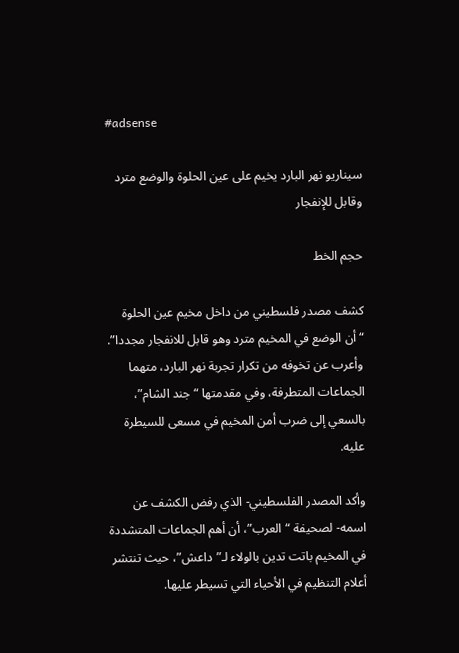#adsense

سيناريو نهر البارد يخيم على عين الحلوة والوضع مترد وقابل للإنفجار

حجم الخط

كشف مصدر فلسطيني من داخل مخيم عين الحلوة “أن الوضع في المخيم مترد وهو قابل للانفجار مجددا”. وأعرب عن تخوفه من تكرار تجربة نهر البارد، متهما الجماعات المتطرفة، وفي مقدمتها “جند الشام”، بالسعي إلى ضرب أمن المخيم في مسعى للسيطرة عليه.

وأكد المصدر الفلسطيني- الذي رفض الكشف عن اسمه- لصحيفة “العرب”، أن أهم الجماعات المتشددة في المخيم باتت تدين بالولاء لـ”داعش”، حيث تنتشر أعلام التنظيم في الأحياء التي تسيطر عليها.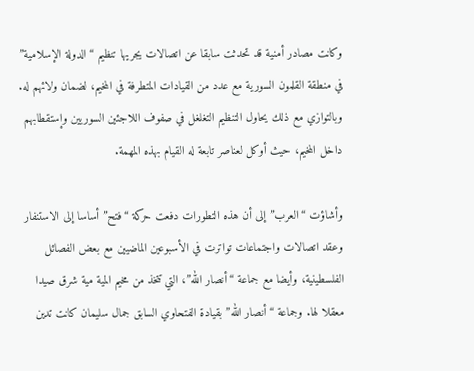وكانت مصادر أمنية قد تحدثت سابقا عن اتصالات يجريها تنظيم “الدولة الإسلامية” في منطقة القلمون السورية مع عدد من القيادات المتطرفة في المخيم، لضمان ولائهم له. وبالتوازي مع ذلك يحاول التنظيم التغلغل في صفوف اللاجئين السوريين وإستقطابهم داخل المخيم، حيث أوكل لعناصر تابعة له القيام بهذه المهمة.

وأشاؤت “العرب” إلى أن هذه التطورات دفعت حركة “فتح” أساسا إلى الاستنفار وعقد اتصالات واجتماعات تواترت في الأسبوعين الماضيين مع بعض الفصائل الفلسطينية، وأيضا مع جماعة “أنصار الله”، التي تتخذ من مخيم المية مية شرق صيدا معقلا لها. وجماعة “أنصار الله” بقيادة الفتحاوي السابق جمال سليمان كانت تدين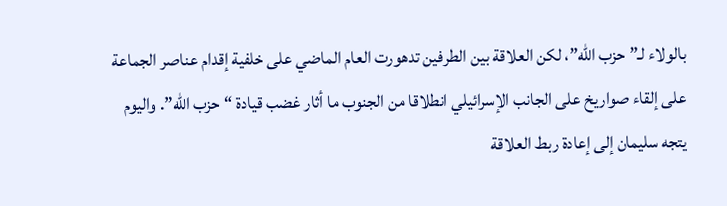بالولاء لـ”حزب الله”، لكن العلاقة بين الطرفين تدهورت العام الماضي على خلفية إقدام عناصر الجماعة على إلقاء صواريخ على الجانب الإسرائيلي انطلاقا من الجنوب ما أثار غضب قيادة “حزب الله”. واليوم يتجه سليمان إلى إعادة ربط العلاقة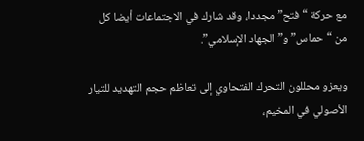مع حركة “فتح” مجددا، وقد شارك في الاجتماعات أيضا كل من “حماس” و”الجهاد الإسلامي”.

ويعزو محللون التحرك الفتحاوي إلى تعاظم حجم التهديد للتيار الأصولي في المخيم،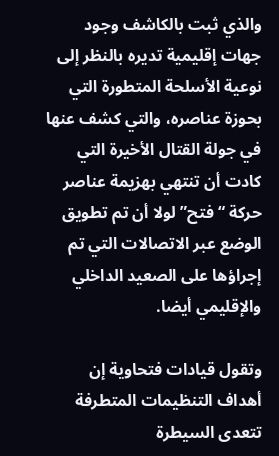والذي ثبت بالكاشف وجود جهات إقليمية تديره بالنظر إلى نوعية الأسلحة المتطورة التي بحوزة عناصره، والتي كشف عنها في جولة القتال الأخيرة التي كادت أن تنتهي بهزيمة عناصر حركة “فتح” لولا أن تم تطويق الوضع عبر الاتصالات التي تم إجراؤها على الصعيد الداخلي والإقليمي أيضا.

وتقول قيادات فتحاوية إن أهداف التنظيمات المتطرفة تتعدى السيطرة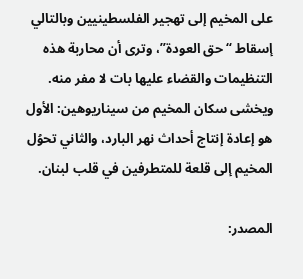على المخيم إلى تهجير الفلسطينيين وبالتالي إسقاط “حق العودة”، وترى أن محاربة هذه التنظيمات والقضاء عليها بات لا مفر منه. ويخشى سكان المخيم من سيناريوهين: الأول هو إعادة إنتاج أحداث نهر البارد، والثاني تحوُل المخيم إلى قلعة للمتطرفين في قلب لبنان.

المصدر: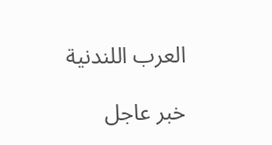العرب اللندنية

خبر عاجل